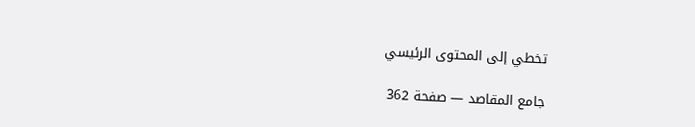تخطي إلى المحتوى الرئيسي

جامع المقاصد — صفحة 362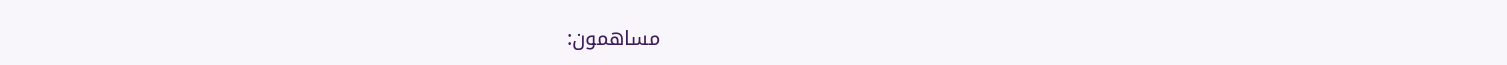مساهمون: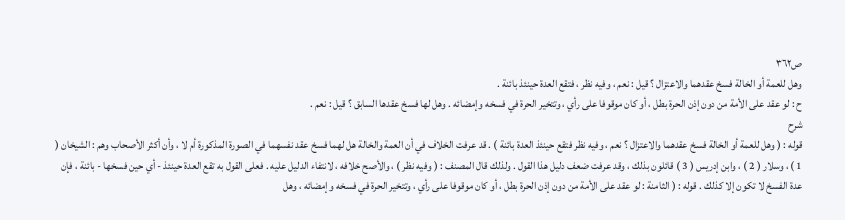ص٣٦٢
وهل للعمة أو الخالة فسخ عقدهما والاعتزال ؟ قيل : نعم ، وفيه نظر ، فتقع العدة حينئذ بائنة .
ح : لو عقد على الأمة من دون إذن الحرة بطل ، أو كان موقوفا على رأي ، وتتخير الحرة في فسخه وإمضائه . وهل لها فسخ عقدها السابق ؟ قيل : نعم .
شرح
قوله : ( وهل للعمة أو الخالة فسخ عقدهما والاعتزال ؟ نعم ، وفيه نظر فتقع حينئذ العدة بائنة ) . قد عرفت الخلاف في أن العمة والخالة هل لهما فسخ عقد نفسهما في الصورة المذكورة أم لا ، وأن أكثر الأصحاب وهم : الشيخان ( 1 ) ، وسلار ( 2 ) ، وابن إدريس ( 3 ) قائلون بذلك ، وقد عرفت ضعف دليل هذا القول . ولذلك قال المصنف : ( وفيه نظر ) ، والأصح خلافه ، لانتفاء الدليل عليه . فعلى القول به تقع العدة حينئذ - أي حين فسخها - بائنة ، فإن عدة الفسخ لا تكون إلا كذلك . قوله : ( الثامنة : لو عقد على الأمة من دون إذن الحرة بطل ، أو كان موقوفا على رأي ، وتتخير الحرة في فسخه وإمضائه ، وهل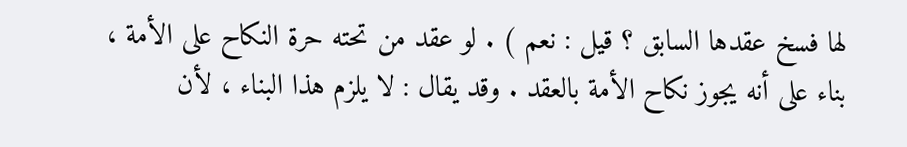لها فسخ عقدها السابق ؟ قيل : نعم ) . لو عقد من تحته حرة النكاح على الأمة ، بناء على أنه يجوز نكاح الأمة بالعقد . وقد يقال : لا يلزم هذا البناء ، لأن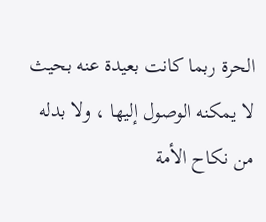الحرة ربما كانت بعيدة عنه بحيث لا يمكنه الوصول إليها ، ولا بدله من نكاح الأمة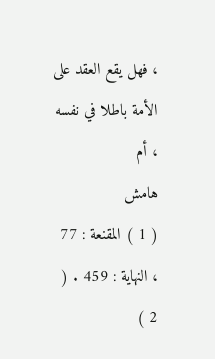، فهل يقع العقد على الأمة باطلا في نفسه ، أم
هامش
( 1 ) المقنعة : 77 ، النهاية : 459 . ( 2 )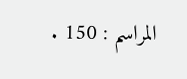المراسم : 150 .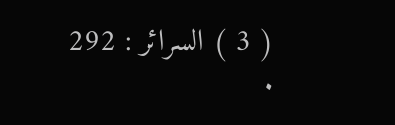( 3 ) السرائر : 292 .